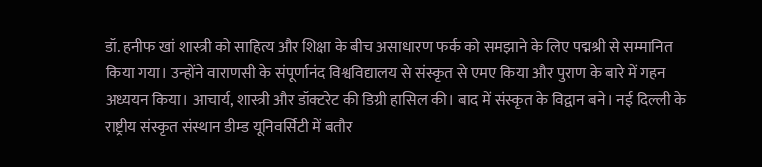डॉ. हनीफ खां शास्त्री को साहित्य और शिक्षा के बीच असाधारण फर्क को समझाने के लिए पद्मश्री से सम्मानित किया गया। उन्होंने वाराणसी के संपूर्णानंद विश्वविद्यालय से संस्कृत से एमए किया और पुराण के बारे में गहन अध्ययन किया। आचार्य, शास्त्री और डॉक्टरेट की डिग्री हासिल की। बाद में संस्कृत के विद्वान बने। नई दिल्ली के राष्ट्रीय संस्कृत संस्थान डीम्ड यूनिवर्सिटी में बतौर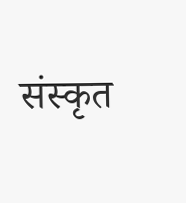संस्कृत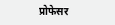प्रोफेसर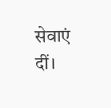सेवाएं दीं।